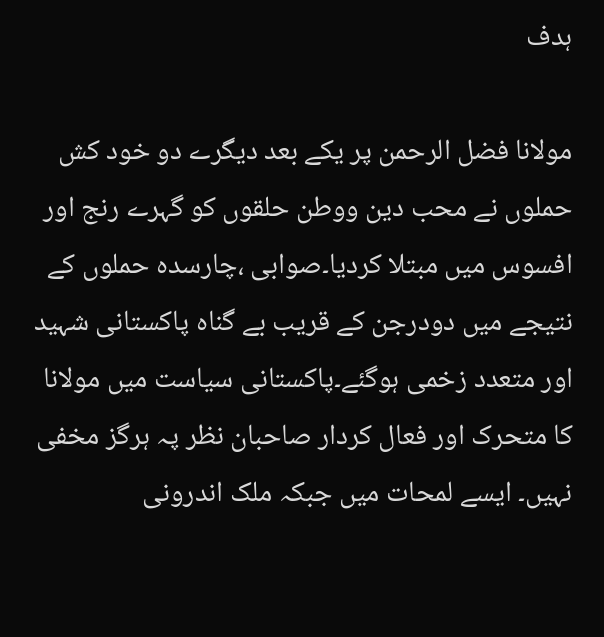ہدف

مولانا فضل الرحمن پر یکے بعد دیگرے دو خود کش حملوں نے محب دین ووطن حلقوں کو گہرے رنج اور افسوس میں مبتلا کردیا۔صوابی ،چارسدہ حملوں کے نتیجے میں دودرجن کے قریب بے گناہ پاکستانی شہید اور متعدد زخمی ہوگئے۔پاکستانی سیاست میں مولانا کا متحرک اور فعال کردار صاحبان نظر پہ ہرگز مخفی نہیں۔ ایسے لمحات میں جبکہ ملک اندرونی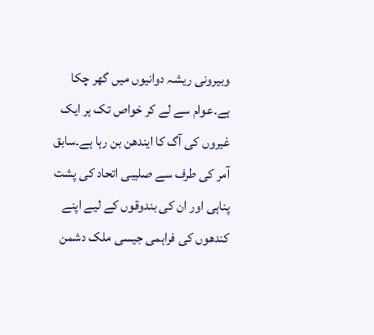وبیرونی ریشہ دوانیوں میں گھر چکا ہے۔عوام سے لے کر خواص تک ہر ایک غیروں کی آگ کا ایندھن بن رہا ہے۔سابق آمر کی طرف سے صلیبی اتحاد کی پشت پناہی اور ان کی بندوقوں کے لیے اپنے کندھوں کی فراہمی جیسی ملک دشمن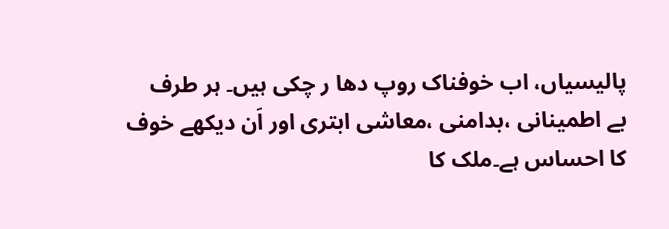پالیسیاں، اب خوفناک روپ دھا ر چکی ہیں۔ ہر طرف بے اطمینانی ،بدامنی ،معاشی ابتری اور اَن دیکھے خوف کا احساس ہے۔ملک کا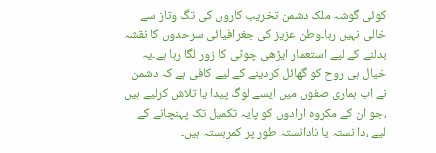کوئی گوشہ ملک دشمن تخریب کاروں کی تگ وتاز سے خالی نہیں رہا۔وطن عزیز کی جغرافیائی سرحدوں کا نقشہ بدلنے کے لیے استعمار ایڑھی چوٹی کا زور لگا رہا ہے۔یہ خیال ہی روح کو گھائل کردینے کے لیے کافی ہے کہ دشمن نے اب ہماری صفوں میں ایسے لوگ پیدا یا تلاش کرلیے ہیں ،جو ان کے مکروہ ارادوں کو پایہ تکمیل تک پہنچانے کے لیے ،دا نستہ یا نادانستہ طور پر کمربستہ ہیں۔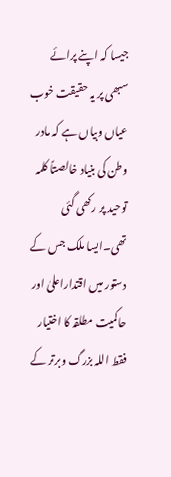جیسا کہ اپنے پرائے سبھی پر یہ حقیقت خوب عیاں وبیاں ہے کہ مادر وطن کی بنیاد خالصتاً کلمہ توحید پر رکھی گئی تھی۔ایسا ملک جس کے دستور میں اقتداراعلیٰ اور حاکمیت مطلقہ کا اختیار فقط اللہ بزرگ وبرتر کے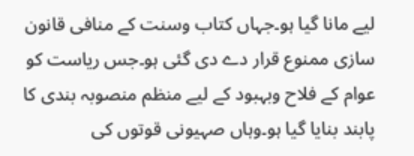لیے مانا گیا ہو۔جہاں کتاب وسنت کے منافی قانون سازی ممنوع قرار دے دی گئی ہو۔جس ریاست کو عوام کے فلاح وبہبود کے لیے منظم منصوبہ بندی کا پابند بنایا گیا ہو۔وہاں صہیونی قوتوں کی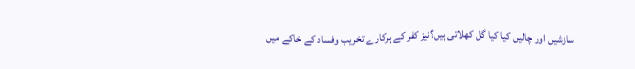سازشیں اور چالیں کیا کیا گل کھلاتی ہیں؟نیز کفر کے ہرکارے تخریب وفساد کے خاکے میں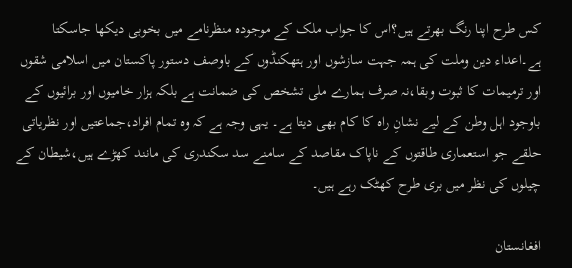کس طرح اپنا رنگ بھرتے ہیں؟اس کا جواب ملک کے موجودہ منظرنامے میں بخوبی دیکھا جاسکتا ہے۔اعداء دین وملت کی ہمہ جہت سازشوں اور ہتھکنڈوں کے باوصف دستور پاکستان میں اسلامی شقوں اور ترمیمات کا ثبوت وبقا،نہ صرف ہمارے ملی تشخص کی ضمانت ہے بلکہ ہزار خامیوں اور برائیوں کے باوجود اہل وطن کے لیے نشانِ راہ کا کام بھی دیتا ہے۔ یہی وجہ ہے کہ وہ تمام افراد،جماعتیں اور نظریاتی حلقے جو استعماری طاقتوں کے ناپاک مقاصد کے سامنے سد سکندری کی مانند کھڑے ہیں،شیطان کے چیلوں کی نظر میں بری طرح کھٹک رہے ہیں۔

افغانستان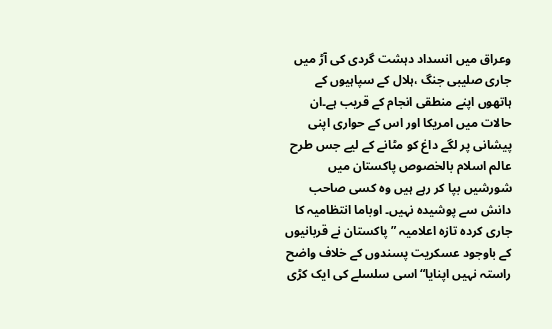وعراق میں انسداد دہشت گردی کی آڑ میں جاری صلیبی جنگ ،ہلال کے سپاہیوں کے ہاتھوں اپنے منطقی انجام کے قریب ہے۔ان حالات میں امریکا اور اس کے حواری اپنی پیشانی پر لگے داغ کو مٹانے کے لیے جس طرح عالم اسلام بالخصوص پاکستان میں شورشیں بپا کر رہے ہیں وہ کسی صاحب دانش سے پوشیدہ نہیں۔ اوباما انتظامیہ کا جاری کردہ تازہ اعلامیہ ”پاکستان نے قربانیوں کے باوجود عسکریت پسندوں کے خلاف واضح راستہ نہیں اپنایا“اسی سلسلے کی ایک کڑی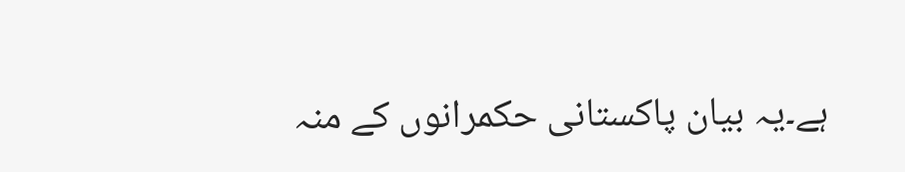ہے۔یہ بیان پاکستانی حکمرانوں کے منہ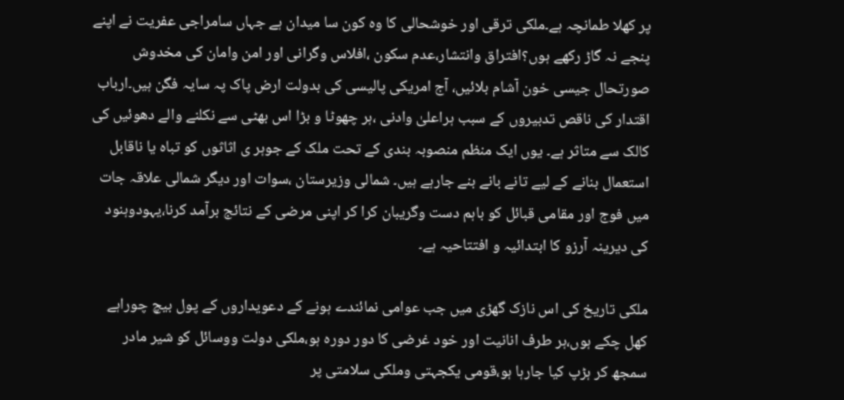پر کھلا طمانچہ ہے۔ملکی ترقی اور خوشحالی کا وہ کون سا میدان ہے جہاں سامراجی عفریت نے اپنے پنجے نہ گاڑ رکھے ہوں؟افتراق وانتشار،عدم سکون ،افلاس وگرانی اور امن وامان کی مخدوش صورتحال جیسی خون آشام بلائیں، آج امریکی پالیسی کی بدولت ارض پاک پہ سایہ فگن ہیں۔ارباب اقتدار کی ناقص تدبیروں کے سبب ہراعلیٰ وادنی ،ہر چھوٹا و بڑا اس بھٹی سے نکلنے والے دھوئیں کی کالک سے متاثر ہے۔ یوں ایک منظم منصوبہ بندی کے تحت ملک کے جوہر ی اثاثوں کو تباہ یا ناقابل استعمال بنانے کے لیے تانے بانے بنے جارہے ہیں۔ شمالی وزیرستان ،سوات اور دیگر شمالی علاقہ جات میں فوج اور مقامی قبائل کو باہم دست وگریبان کرا کر اپنی مرضی کے نتائج برآمد کرنا،یہودوہنود کی دیرینہ آرزو کا ابتدائیہ و افتتاحیہ ہے۔

ملکی تاریخ کی اس نازک گھڑی میں جب عوامی نمائندے ہونے کے دعویداروں کے پول بیچ چوراہے کھل چکے ہوں،ہر طرف انانیت اور خود غرضی کا دور دورہ ہو،ملکی دولت ووسائل کو شیر مادر سمجھ کر ہڑپ کیا جارہا ہو،قومی یکجہتی وملکی سلامتی پر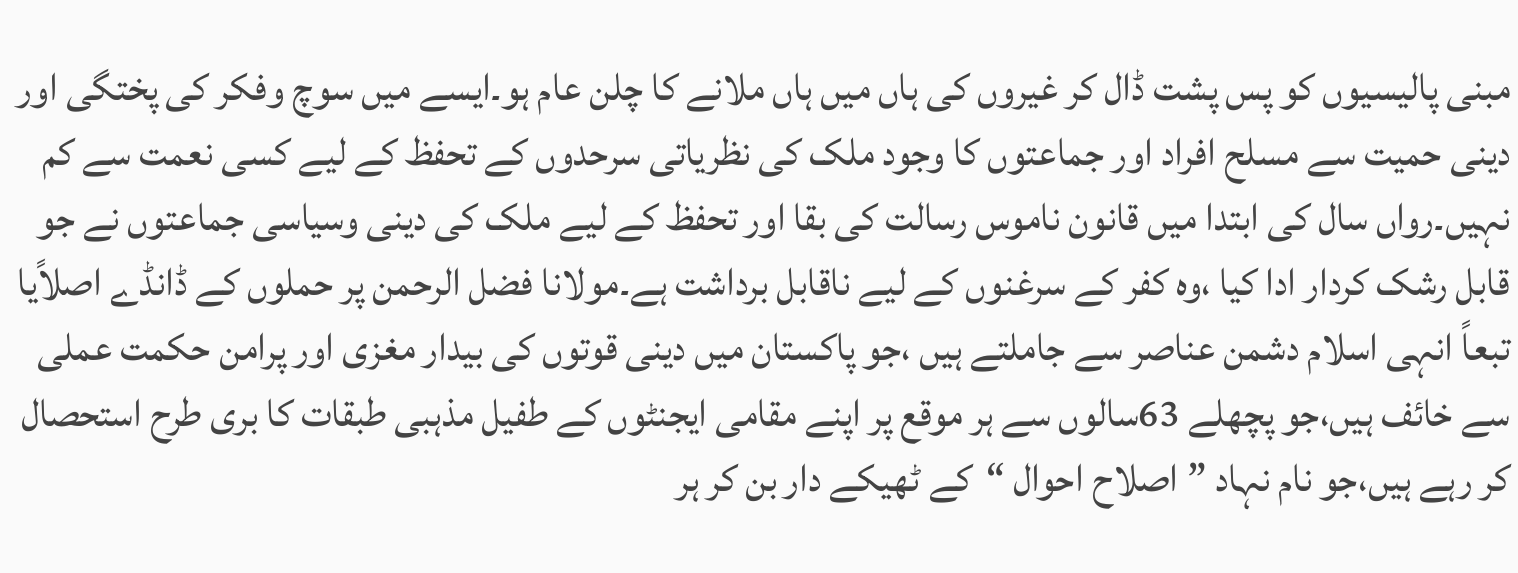مبنی پالیسیوں کو پس پشت ڈال کر غیروں کی ہاں میں ہاں ملانے کا چلن عام ہو۔ایسے میں سوچ وفکر کی پختگی اور دینی حمیت سے مسلح افراد اور جماعتوں کا وجود ملک کی نظریاتی سرحدوں کے تحفظ کے لیے کسی نعمت سے کم نہیں۔رواں سال کی ابتدا میں قانون ناموس رسالت کی بقا اور تحفظ کے لیے ملک کی دینی وسیاسی جماعتوں نے جو قابل رشک کردار ادا کیا ،وہ کفر کے سرغنوں کے لیے ناقابل برداشت ہے۔مولانا فضل الرحمن پر حملوں کے ڈانڈے اصلاًیا تبعاً انہی اسلام دشمن عناصر سے جاملتے ہیں ،جو پاکستان میں دینی قوتوں کی بیدار مغزی اور پرامن حکمت عملی سے خائف ہیں،جو پچھلے 63سالوں سے ہر موقع پر اپنے مقامی ایجنٹوں کے طفیل مذہبی طبقات کا بری طرح استحصال کر رہے ہیں،جو نام نہاد ”اصلاح احوال “کے ٹھیکے دار بن کر ہر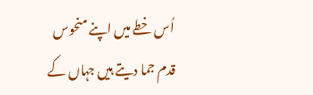اُس خطے میں اپنے منحوس قدم جما دیتے ہیں جہاں کے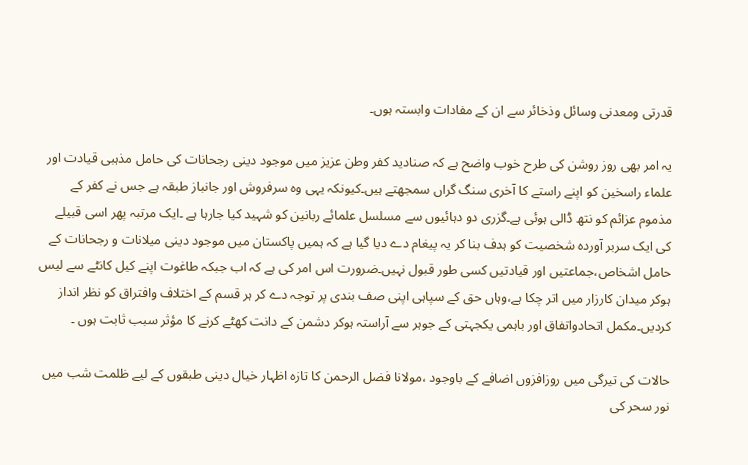قدرتی ومعدنی وسائل وذخائر سے ان کے مفادات وابستہ ہوں۔

یہ امر بھی روز روشن کی طرح خوب واضح ہے کہ صنادید کفر وطن عزیز میں موجود دینی رجحانات کی حامل مذہبی قیادت اور علماء راسخین کو اپنے راستے کا آخری سنگ گراں سمجھتے ہیں۔کیونکہ یہی وہ سرفروش اور جانباز طبقہ ہے جس نے کفر کے مذموم عزائم کو نتھ ڈالی ہوئی ہے۔گزری دو دہائیوں سے مسلسل علمائے ربانین کو شہید کیا جارہا ہے ۔ایک مرتبہ پھر اسی قبیلے کی ایک سربر آوردہ شخصیت کو ہدف بنا کر یہ پیغام دے دیا گیا ہے کہ ہمیں پاکستان میں موجود دینی میلانات و رجحانات کے حامل اشخاص،جماعتیں اور قیادتیں کسی طور قبول نہیں۔ضرورت اس امر کی ہے کہ اب جبکہ طاغوت اپنے کیل کانٹے سے لیس ہوکر میدان کارزار میں اتر چکا ہے،وہاں حق کے سپاہی اپنی صف بندی پر توجہ دے کر ہر قسم کے اختلاف وافتراق کو نظر انداز کردیں۔مکمل اتحادواتفاق اور باہمی یکجہتی کے جوہر سے آراستہ ہوکر دشمن کے دانت کھٹے کرنے کا مؤثر سبب ثابت ہوں ۔

حالات کی تیرگی میں روزافزوں اضافے کے باوجود ،مولانا فضل الرحمن کا تازہ اظہار خیال دینی طبقوں کے لیے ظلمت شب میں نور سحر کی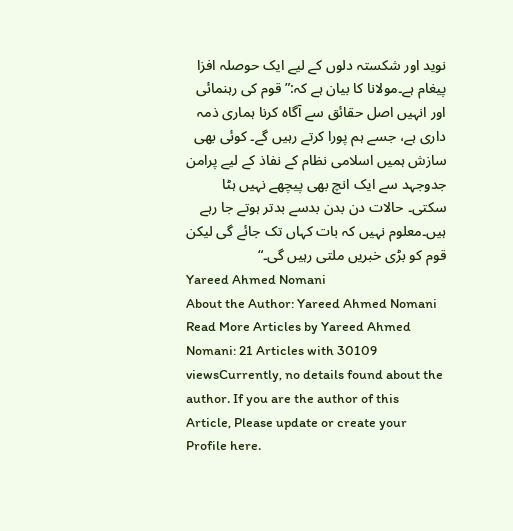نوید اور شکستہ دلوں کے لیے ایک حوصلہ افزا پیغام ہے۔مولانا کا بیان ہے کہ:”قوم کی رہنمائی اور انہیں اصل حقائق سے آگاہ کرنا ہماری ذمہ داری ہے، جسے ہم پورا کرتے رہیں گے۔ کوئی بھی سازش ہمیں اسلامی نظام کے نفاذ کے لیے پرامن جدوجہد سے ایک انچ بھی پیچھے نہیں ہٹا سکتی۔ حالات دن بدن بدسے بدتر ہوتے جا رہے ہیں۔معلوم نہیں کہ بات کہاں تک جائے گی لیکن قوم کو بڑی خبریں ملتی رہیں گی۔“
Yareed Ahmed Nomani
About the Author: Yareed Ahmed Nomani Read More Articles by Yareed Ahmed Nomani: 21 Articles with 30109 viewsCurrently, no details found about the author. If you are the author of this Article, Please update or create your Profile here.